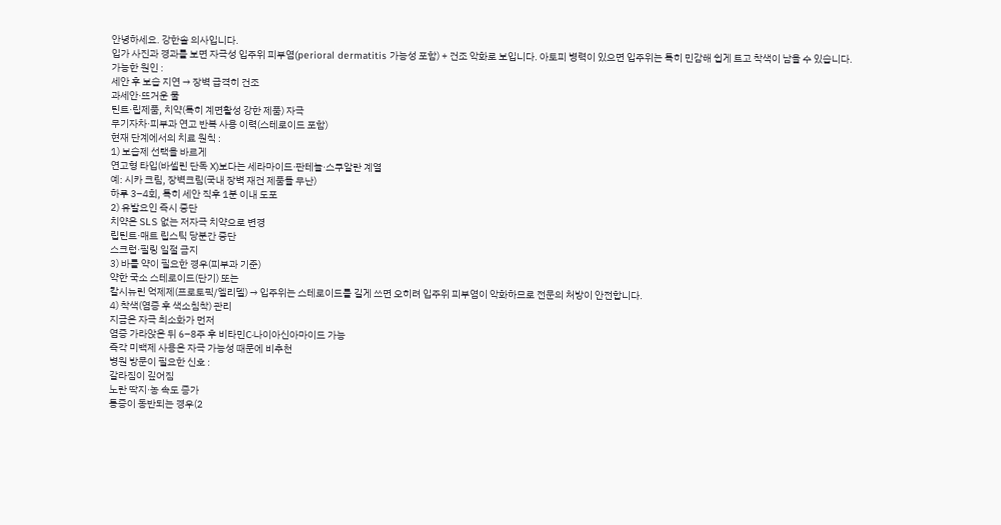안녕하세요. 강한솔 의사입니다.
입가 사진과 경과를 보면 자극성 입주위 피부염(perioral dermatitis 가능성 포함) + 건조 악화로 보입니다. 아토피 병력이 있으면 입주위는 특히 민감해 쉽게 트고 착색이 남을 수 있습니다.
가능한 원인 :
세안 후 보습 지연 → 장벽 급격히 건조
과세안·뜨거운 물
틴트·립제품, 치약(특히 계면활성 강한 제품) 자극
무기자차·피부과 연고 반복 사용 이력(스테로이드 포함)
현재 단계에서의 치료 원칙 :
1) 보습제 선택을 바르게
연고형 타입(바셀린 단독 X)보다는 세라마이드·판테놀·스쿠알란 계열
예: 시카 크림, 장벽크림(국내 장벽 재건 제품들 무난)
하루 3–4회, 특히 세안 직후 1분 이내 도포
2) 유발요인 즉시 중단
치약은 SLS 없는 저자극 치약으로 변경
립틴트·매트 립스틱 당분간 중단
스크럽·필링 일절 금지
3) 바를 약이 필요한 경우(피부과 기준)
약한 국소 스테로이드(단기) 또는
칼시뉴린 억제제(프로토픽/엘리델) → 입주위는 스테로이드를 길게 쓰면 오히려 입주위 피부염이 악화하므로 전문의 처방이 안전합니다.
4) 착색(염증 후 색소침착) 관리
지금은 자극 최소화가 먼저
염증 가라앉은 뒤 6–8주 후 비타민C·나이아신아마이드 가능
즉각 미백제 사용은 자극 가능성 때문에 비추천
병원 방문이 필요한 신호 :
갈라짐이 깊어짐
노란 딱지·농 속도 증가
통증이 동반되는 경우(2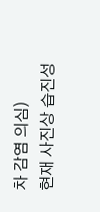차 감염 의심)
현재 사진상 습진성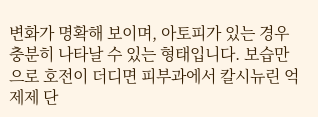변화가 명확해 보이며, 아토피가 있는 경우 충분히 나타날 수 있는 형태입니다. 보습만으로 호전이 더디면 피부과에서 칼시뉴린 억제제 단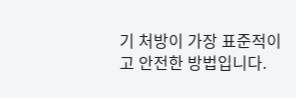기 처방이 가장 표준적이고 안전한 방법입니다.